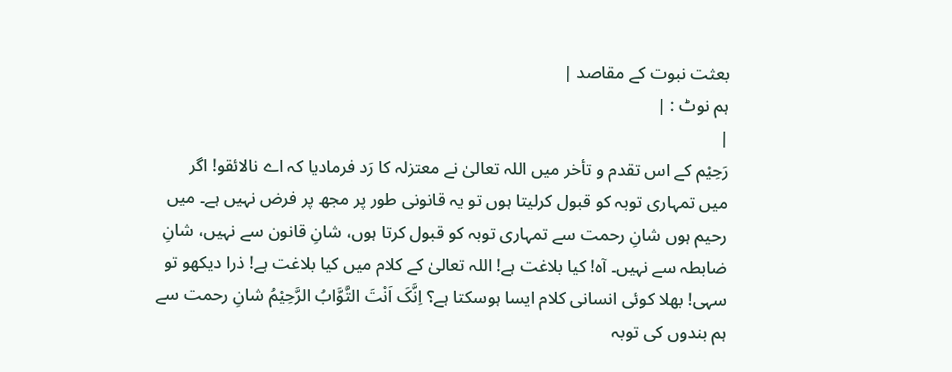بعثت نبوت کے مقاصد |
ہم نوٹ : |
|
رَحِیْم کے اس تقدم و تأخر میں اللہ تعالیٰ نے معتزلہ کا رَد فرمادیا کہ اے نالائقو! اگر میں تمہاری توبہ کو قبول کرلیتا ہوں تو یہ قانونی طور پر مجھ پر فرض نہیں ہے۔ میں رحیم ہوں شانِ رحمت سے تمہاری توبہ کو قبول کرتا ہوں، شانِ قانون سے نہیں، شانِ ضابطہ سے نہیں۔ آہ! کیا بلاغت ہے! اللہ تعالیٰ کے کلام میں کیا بلاغت ہے! ذرا دیکھو تو سہی! بھلا کوئی انسانی کلام ایسا ہوسکتا ہے؟ اِنَّکَ اَنْتَ التَّوَّابُ الرَّحِیْمُ شانِ رحمت سے ہم بندوں کی توبہ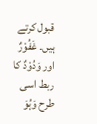قبول کرتے ہیں۔ غَفُوْرٌ اور وَدُوْدٌ کا ربط اسی طرح وَہُوَ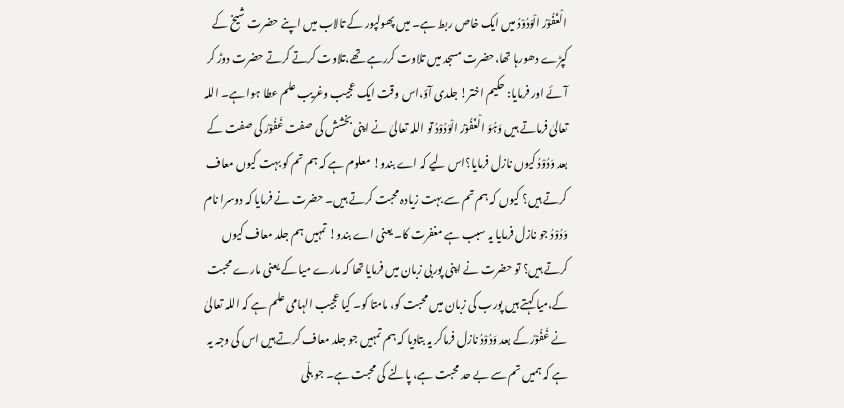الْغَفُوْرُ الْوَدُوْدُ میں ایک خاص ربط ہے۔ میں پھولپور کے تالاب میں اپنے حضرت شیخ کے کپڑے دھورہا تھا،حضرت مسجد میں تلاوت کررہے تھے،تلاوت کرتے کرتے حضرت دوڑ کر آئے اور فرمایا: حکیم اختر! جلدی آؤ،اس وقت ایک عجیب وغریب علم عطا ہوا ہے۔ اللہ تعالیٰ فرماتے ہیں وَہُوَ الْغَفُوْرُ الْوَدُوْدُ تو اللہ تعالیٰ نے اپنی بخشش کی صفت غَفُوْرُ کی صفت کے بعد وَدُوْدُ کیوں نازل فرمایا؟اس لیے کہ اے بندو! معلوم ہے کہ ہم تم کو بہت کیوں معاف کرتے ہیں؟ کیوں کہ ہم تم سے بہت زیادہ محبت کرتے ہیں۔ حضرت نے فرمایا کہ دوسرا نام وَدُوْدُ جو نازل فرمایا یہ سبب ہے مغفرت کا۔ یعنی اے بندو! تمہیں ہم جلد معاف کیوں کرتے ہیں؟ تو حضرت نے اپنی پوربی زبان میں فرمایا تھا کہ مارے میا کے یعنی مارے محبت کے،میا کہتے ہیں پورب کی زبان میں محبت کو، مامتا کو۔ کیا عجیب الہامی علم ہے کہ اللہ تعالیٰ نے غَفُوْرُ کے بعد وَدُوْدُ نازل فرماکر یہ بتادیا کہ ہم تمہیں جو جلد معاف کرتے ہیں اس کی وجہ یہ ہے کہ ہمیں تم سے بے حد محبت ہے، پالنے کی محبت ہے۔ جو بلّی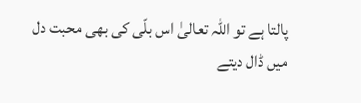پالتا ہے تو اللہ تعالیٰ اس بلّی کی بھی محبت دل میں ڈال دیتے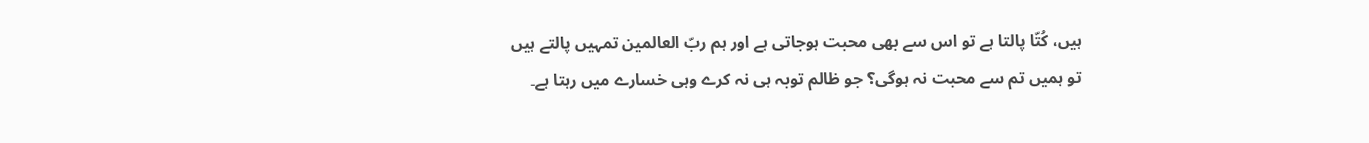ہیں، کُتّا پالتا ہے تو اس سے بھی محبت ہوجاتی ہے اور ہم ربّ العالمین تمہیں پالتے ہیں تو ہمیں تم سے محبت نہ ہوگی؟ جو ظالم توبہ ہی نہ کرے وہی خسارے میں رہتا ہے۔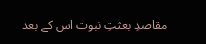مقاصدِ بعثتِ نبوت اس کے بعد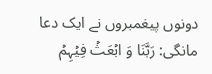دونوں پیغمبروں نے ایک دعا مانگی: رَبَّنَا وَ ابۡعَثۡ فِیۡہِمۡ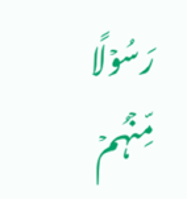رَسُوۡلًا مِّنۡہُمۡ